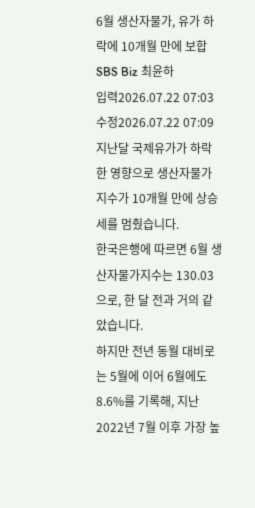6월 생산자물가, 유가 하락에 10개월 만에 보합
SBS Biz 최윤하
입력2026.07.22 07:03
수정2026.07.22 07:09
지난달 국제유가가 하락한 영향으로 생산자물가지수가 10개월 만에 상승세를 멈췄습니다.
한국은행에 따르면 6월 생산자물가지수는 130.03으로, 한 달 전과 거의 같았습니다.
하지만 전년 동월 대비로는 5월에 이어 6월에도 8.6%를 기록해, 지난 2022년 7월 이후 가장 높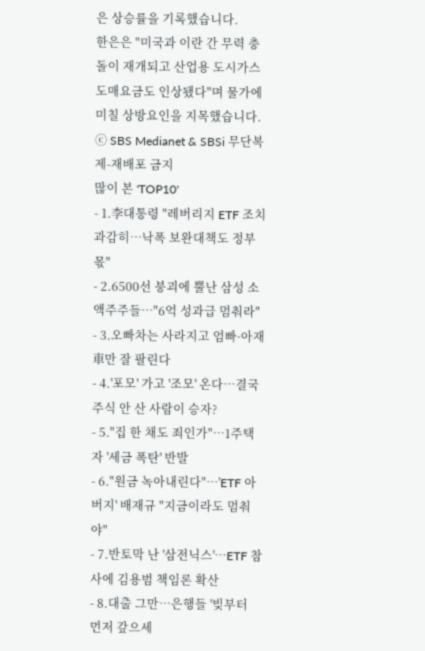은 상승률을 기록했습니다.
한은은 "미국과 이란 간 무력 충돌이 재개되고 산업용 도시가스 도매요금도 인상됐다"며 물가에 미칠 상방요인을 지목했습니다.
ⓒ SBS Medianet & SBSi 무단복제-재배포 금지
많이 본 'TOP10'
- 1.李대통령 "레버리지 ETF 조치 과감히…낙폭 보완대책도 정부 몫"
- 2.6500선 붕괴에 뿔난 삼성 소액주주들…"6억 성과급 멈춰라"
- 3.오빠차는 사라지고 엄빠·아재車만 잘 팔린다
- 4.'포모' 가고 '조모' 온다…결국 주식 안 산 사람이 승자?
- 5."집 한 채도 죄인가"…1주택자 '세금 폭탄' 반발
- 6."원금 녹아내린다"…'ETF 아버지' 배재규 "지금이라도 멈춰야"
- 7.반토막 난 '삼전닉스'…ETF 참사에 김용범 책임론 확산
- 8.대출 그만…은행들 '빚부터 먼저 갚으세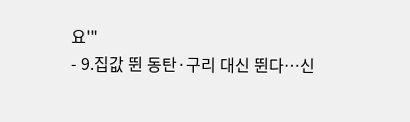요'"
- 9.집값 뛴 동탄·구리 대신 뛴다…신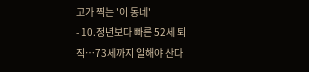고가 찍는 '이 동네'
- 10.정년보다 빠른 52세 퇴직…73세까지 일해야 산다